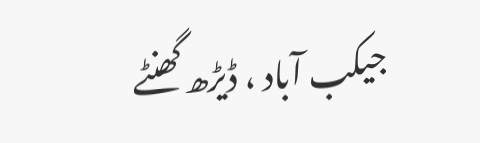جیکب آباد ، ڈیڑھ گھنٹے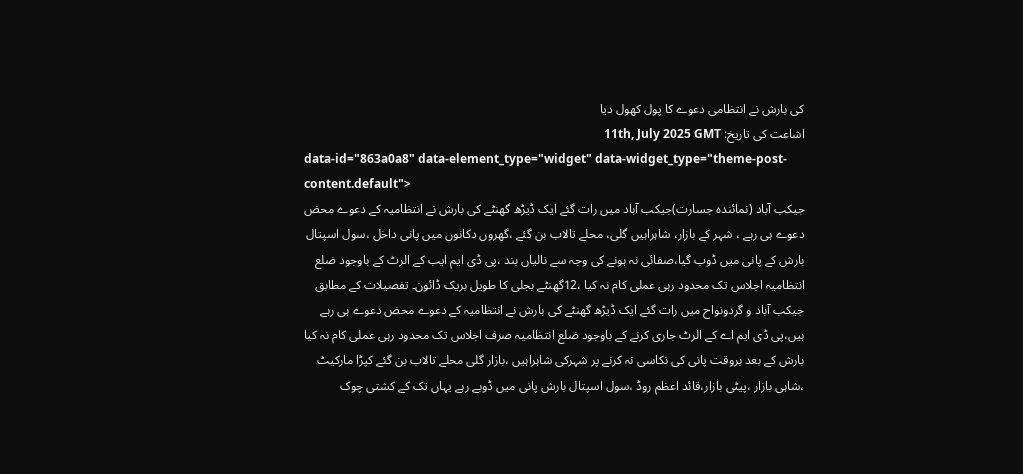کی بارش نے انتظامی دعوے کا پول کھول دیا
اشاعت کی تاریخ: 11th, July 2025 GMT
data-id="863a0a8" data-element_type="widget" data-widget_type="theme-post-content.default">
جیکب آباد (نمائندہ جسارت)جیکب آباد میں رات گئے ایک ڈیڑھ گھنٹے کی بارش نے انتظامیہ کے دعوے محض دعوے ہی رہے ، شہر کے بازار، شاہراہیں گلی، محلے تالاب بن گئے ،گھروں دکانوں میں پانی داخل ،سول اسپتال بارش کے پانی میں ڈوب گیا،صفائی نہ ہونے کی وجہ سے نالیاں بند ،پی ڈی ایم ایب کے الرٹ کے باوجود ضلع انتظامیہ اجلاس تک محدود رہی عملی کام نہ کیا ،12گھنٹے بجلی کا طویل بریک ڈائون۔ تفصیلات کے مطابق جیکب آباد و گردونواح میں رات گئے ایک ڈیڑھ گھنٹے کی بارش نے انتظامیہ کے دعوے محض دعوے ہی رہے ہیں،پی ڈی ایم اے کے الرٹ جاری کرنے کے باوجود ضلع انتظامیہ صرف اجلاس تک محدود رہی عملی کام نہ کیا بارش کے بعد بروقت پانی کی نکاسی نہ کرنے پر شہرکی شاہراہیں ،بازار گلی محلے تالاب بن گئے کپڑا مارکیٹ ،شاہی بازار ،پیٹی بازار،قائد اعظم روڈ ،سول اسپتال بارش پانی میں ڈوبے رہے یہاں تک کے کشتی چوک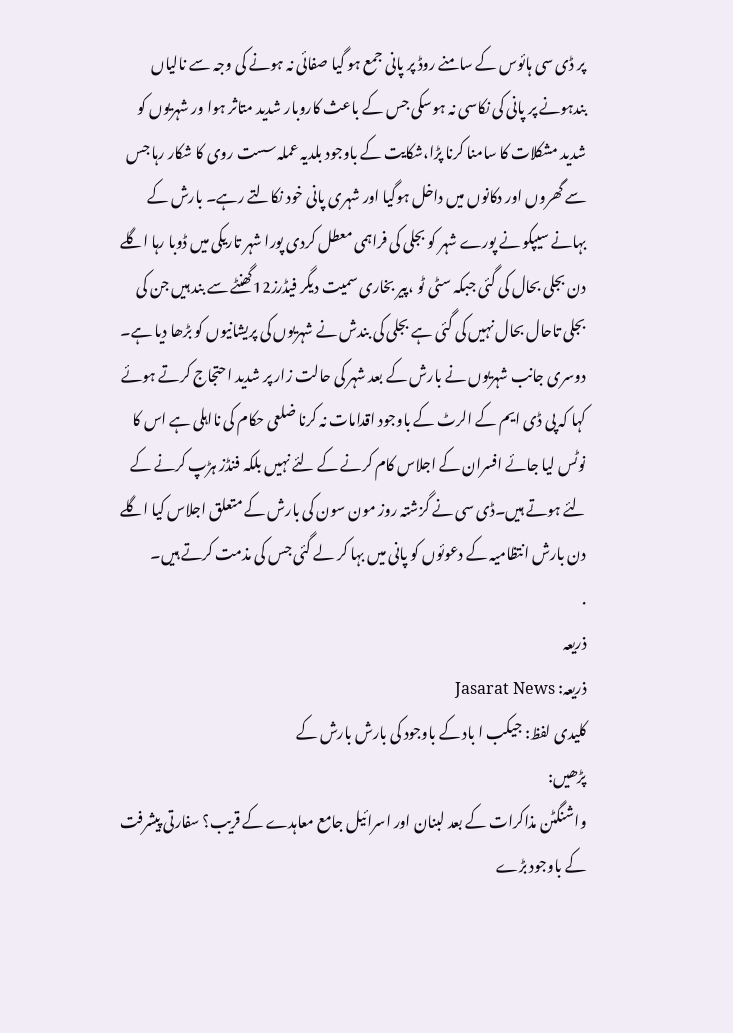پر ڈی سی ہائوس کے سامنے روڈ پر پانی جمع ہو گیا صفائی نہ ہونے کی وجہ سے نالیاں بندہونے پر پانی کی نکاسی نہ ہوسکی جس کے باعث کاروبار شدید متاثر ہوا ور شہریوں کو شدید مشکلات کا سامنا کرنا پڑا،شکایت کے باوجود بلدیہ عملہ سست روی کا شکار رہا جس سے گھروں اور دکانوں میں داخل ہوگیا اور شہری پانی خود نکالتے رہے۔ بارش کے بہانے سیپکو نے پورے شہر کو بجلی کی فراہمی معطل کردی پورا شہر تاریکی میں ڈوبا رہا اگلے دن بجلی بحال کی گئی جبکہ سٹی ٹو ،پیر بخاری سمیت دیگر فیڈرز12گھنٹے سے بند ہیں جن کی بجلی تاحال بحال نہیں کی گئی ہے بجلی کی بندش نے شہریوں کی پریشانیوں کو بڑھا دیا ہے۔ دوسری جانب شہریوں نے بارش کے بعد شہر کی حالت زار پر شدید احتجاج کرتے ہوئے کہا کہ پی ڈی ایم کے الرٹ کے باوجود اقدامات نہ کرنا ضلعی حکام کی نااہلی ہے اس کا نوٹس لیا جائے افسران کے اجلاس کام کرنے کے لئے نہیں بلکہ فنڈز ہڑپ کرنے کے لئے ہوتے ہیں۔ڈی سی نے گزشتہ روز مون سون کی بارش کے متعلق اجلاس کیا اگلے دن بارش انتظامیہ کے دعوئوں کو پانی میں بہا کر لے گئی جس کی مذمت کرتے ہیں۔
.
ذریعہ
ذریعہ: Jasarat News
کلیدی لفظ: جیکب ا باد کے باوجود کی بارش بارش کے
پڑھیں:
واشنگٹن مذاکرات کے بعد لبنان اور اسرائیل جامع معاہدے کے قریب؟ سفارتی پیشرفت کے باوجود بڑے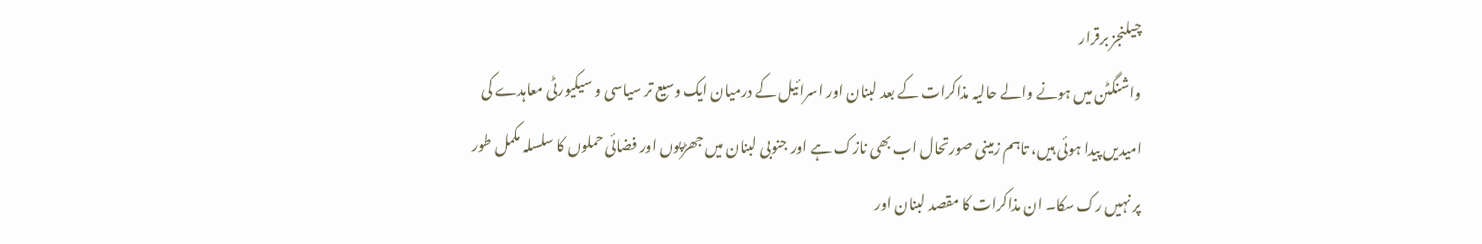چیلنجز برقرار
واشنگٹن میں ہونے والے حالیہ مذاکرات کے بعد لبنان اور اسرائیل کے درمیان ایک وسیع تر سیاسی و سیکیورٹی معاہدے کی امیدیں پیدا ہوئی ہیں، تاہم زمینی صورتحال اب بھی نازک ہے اور جنوبی لبنان میں جھڑپوں اور فضائی حملوں کا سلسلہ مکمل طور پر نہیں رک سکا۔ ان مذاکرات کا مقصد لبنان اور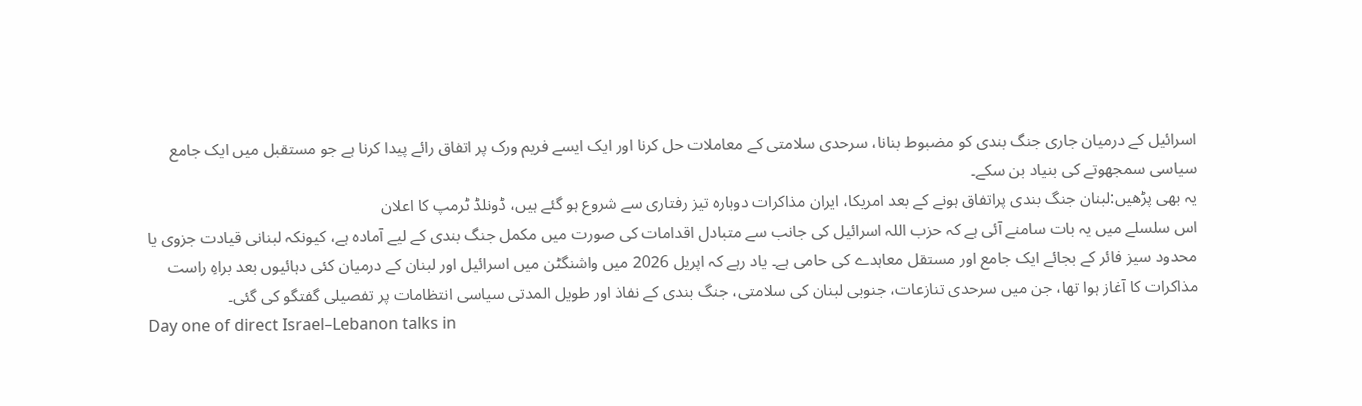اسرائیل کے درمیان جاری جنگ بندی کو مضبوط بنانا، سرحدی سلامتی کے معاملات حل کرنا اور ایک ایسے فریم ورک پر اتفاق رائے پیدا کرنا ہے جو مستقبل میں ایک جامع سیاسی سمجھوتے کی بنیاد بن سکے۔
یہ بھی پڑھیں:لبنان جنگ بندی پراتفاق ہونے کے بعد امریکا، ایران مذاکرات دوبارہ تیز رفتاری سے شروع ہو گئے ہیں، ڈونلڈ ٹرمپ کا اعلان
اس سلسلے میں یہ بات سامنے آئی ہے کہ حزب اللہ اسرائیل کی جانب سے متبادل اقدامات کی صورت میں مکمل جنگ بندی کے لیے آمادہ ہے، کیونکہ لبنانی قیادت جزوی یا محدود سیز فائر کے بجائے ایک جامع اور مستقل معاہدے کی حامی ہے۔ یاد رہے کہ اپریل 2026 میں واشنگٹن میں اسرائیل اور لبنان کے درمیان کئی دہائیوں بعد براہِ راست مذاکرات کا آغاز ہوا تھا، جن میں سرحدی تنازعات، جنوبی لبنان کی سلامتی، جنگ بندی کے نفاذ اور طویل المدتی سیاسی انتظامات پر تفصیلی گفتگو کی گئی۔
Day one of direct Israel–Lebanon talks in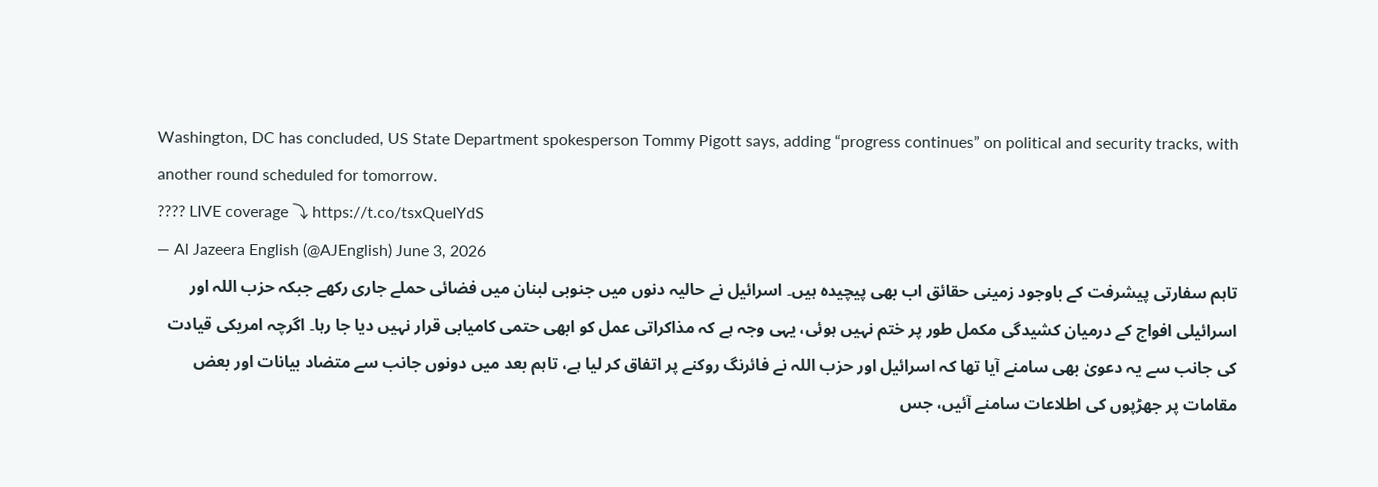Washington, DC has concluded, US State Department spokesperson Tommy Pigott says, adding “progress continues” on political and security tracks, with another round scheduled for tomorrow.
???? LIVE coverage ⤵ https://t.co/tsxQueIYdS
— Al Jazeera English (@AJEnglish) June 3, 2026
تاہم سفارتی پیشرفت کے باوجود زمینی حقائق اب بھی پیچیدہ ہیں۔ اسرائیل نے حالیہ دنوں میں جنوبی لبنان میں فضائی حملے جاری رکھے جبکہ حزب اللہ اور اسرائیلی افواج کے درمیان کشیدگی مکمل طور پر ختم نہیں ہوئی، یہی وجہ ہے کہ مذاکراتی عمل کو ابھی حتمی کامیابی قرار نہیں دیا جا رہا۔ اگرچہ امریکی قیادت کی جانب سے یہ دعویٰ بھی سامنے آیا تھا کہ اسرائیل اور حزب اللہ نے فائرنگ روکنے پر اتفاق کر لیا ہے، تاہم بعد میں دونوں جانب سے متضاد بیانات اور بعض مقامات پر جھڑپوں کی اطلاعات سامنے آئیں، جس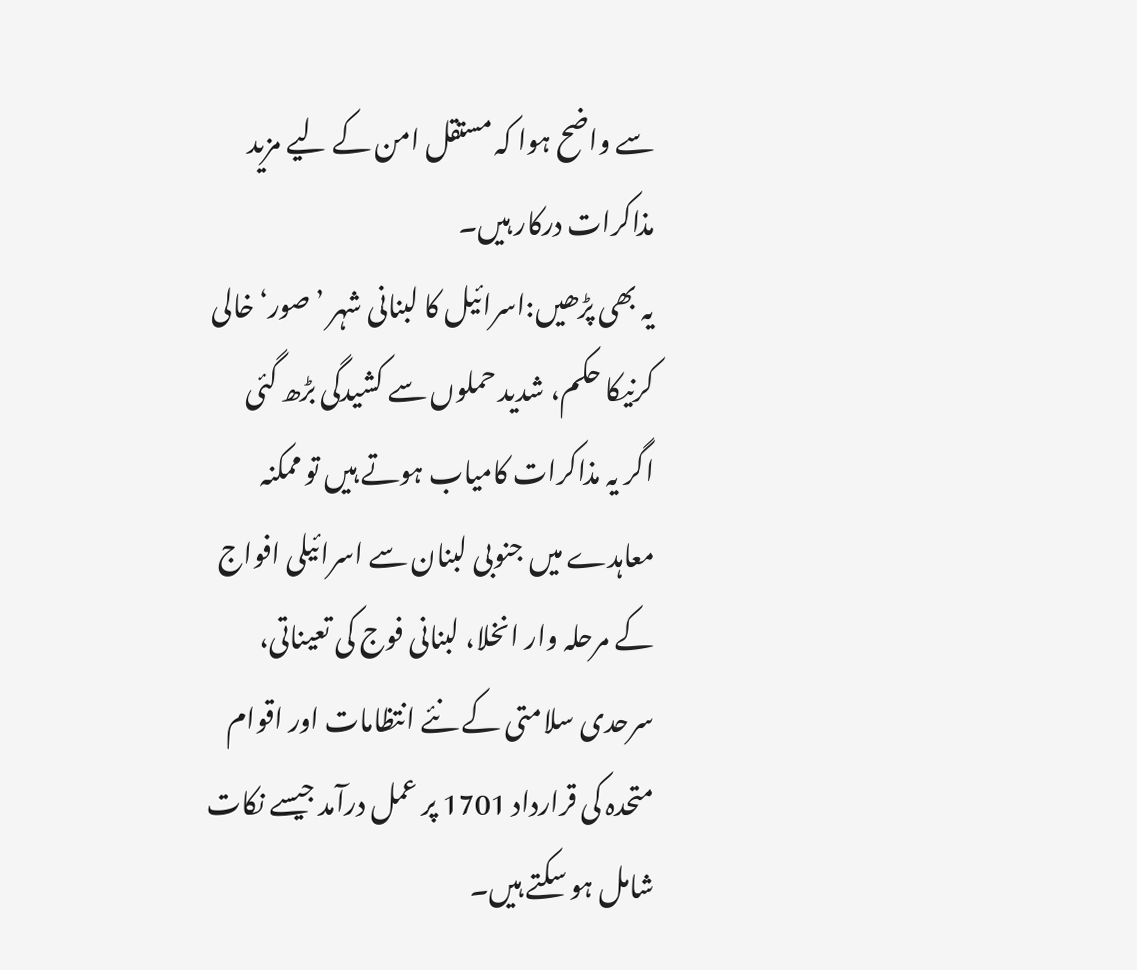سے واضح ہوا کہ مستقل امن کے لیے مزید مذاکرات درکار ہیں۔
یہ بھی پڑھیں:اسرائیل کا لبنانی شہر ’صور‘ خالی کرنیکا حکم، شدید حملوں سے کشیدگی بڑھ گئی
اگر یہ مذاکرات کامیاب ہوتے ہیں تو ممکنہ معاہدے میں جنوبی لبنان سے اسرائیلی افواج کے مرحلہ وار انخلا، لبنانی فوج کی تعیناتی، سرحدی سلامتی کے نئے انتظامات اور اقوام متحدہ کی قرارداد 1701 پر عمل درآمد جیسے نکات شامل ہو سکتے ہیں۔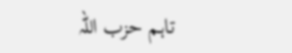تاہم حزب اللہ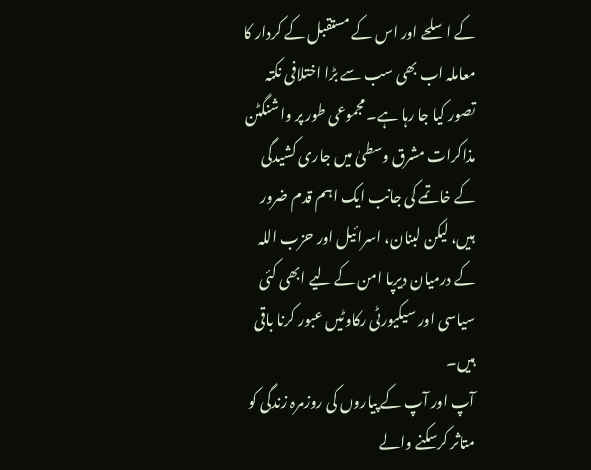کے اسلحے اور اس کے مستقبل کے کردار کا معاملہ اب بھی سب سے بڑا اختلافی نکتہ تصور کیا جا رہا ہے۔ مجموعی طور پر واشنگٹن مذاکرات مشرق وسطیٰ میں جاری کشیدگی کے خاتمے کی جانب ایک اہم قدم ضرور ہیں، لیکن لبنان، اسرائیل اور حزب اللہ کے درمیان دیرپا امن کے لیے ابھی کئی سیاسی اور سیکیورٹی رکاوٹیں عبور کرنا باقی ہیں۔
آپ اور آپ کے پیاروں کی روزمرہ زندگی کو متاثر کرسکنے والے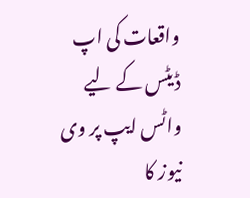واقعات کی اپ ڈیٹس کے لیے واٹس ایپ پر وی نیوز کا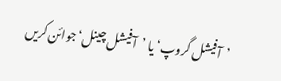’آفیشل گروپ‘ یا ’آفیشل چینل‘ جوائن کریں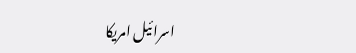اسرائیل امریکا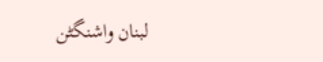لبنان واشنگٹن